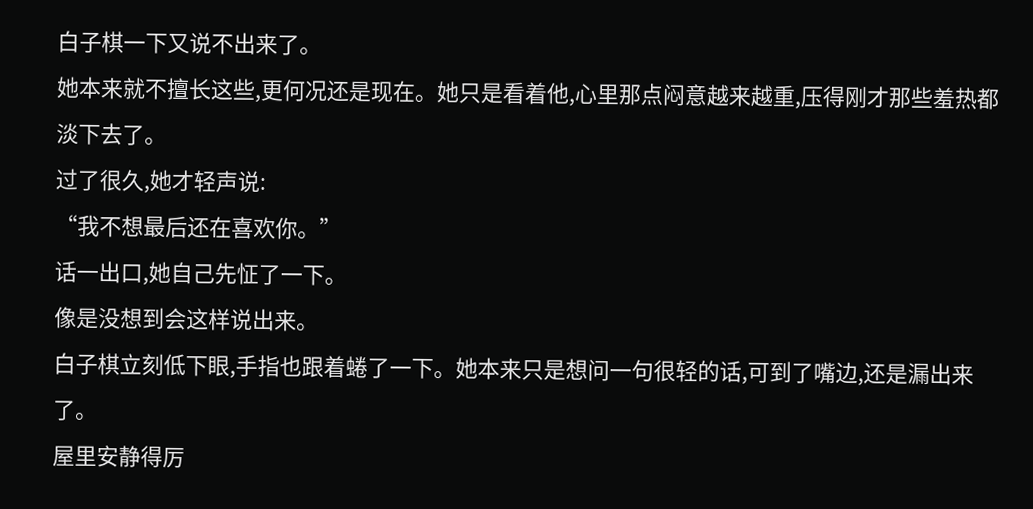白子棋一下又说不出来了。
她本来就不擅长这些,更何况还是现在。她只是看着他,心里那点闷意越来越重,压得刚才那些羞热都淡下去了。
过了很久,她才轻声说:
“我不想最后还在喜欢你。”
话一出口,她自己先怔了一下。
像是没想到会这样说出来。
白子棋立刻低下眼,手指也跟着蜷了一下。她本来只是想问一句很轻的话,可到了嘴边,还是漏出来了。
屋里安静得厉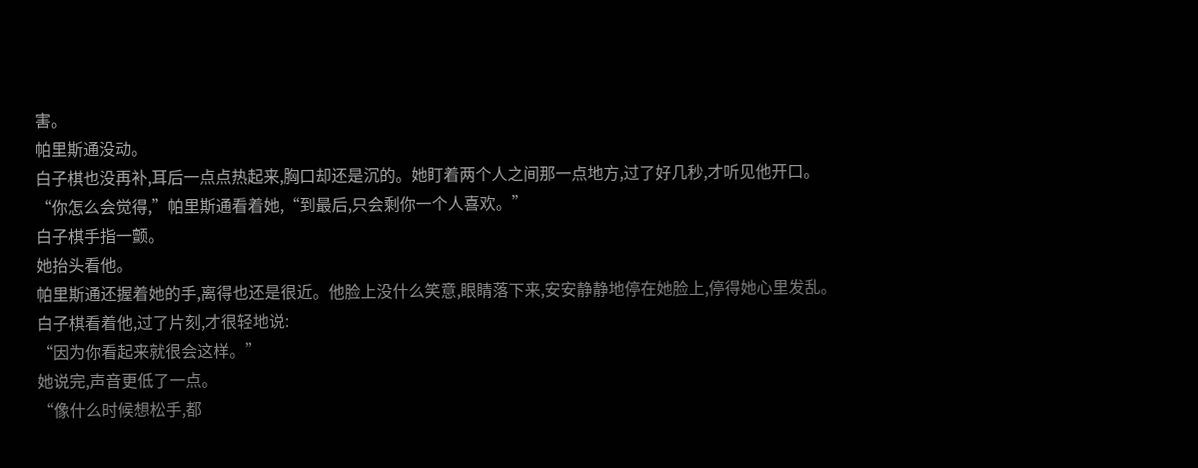害。
帕里斯通没动。
白子棋也没再补,耳后一点点热起来,胸口却还是沉的。她盯着两个人之间那一点地方,过了好几秒,才听见他开口。
“你怎么会觉得,”帕里斯通看着她,“到最后,只会剩你一个人喜欢。”
白子棋手指一颤。
她抬头看他。
帕里斯通还握着她的手,离得也还是很近。他脸上没什么笑意,眼睛落下来,安安静静地停在她脸上,停得她心里发乱。
白子棋看着他,过了片刻,才很轻地说:
“因为你看起来就很会这样。”
她说完,声音更低了一点。
“像什么时候想松手,都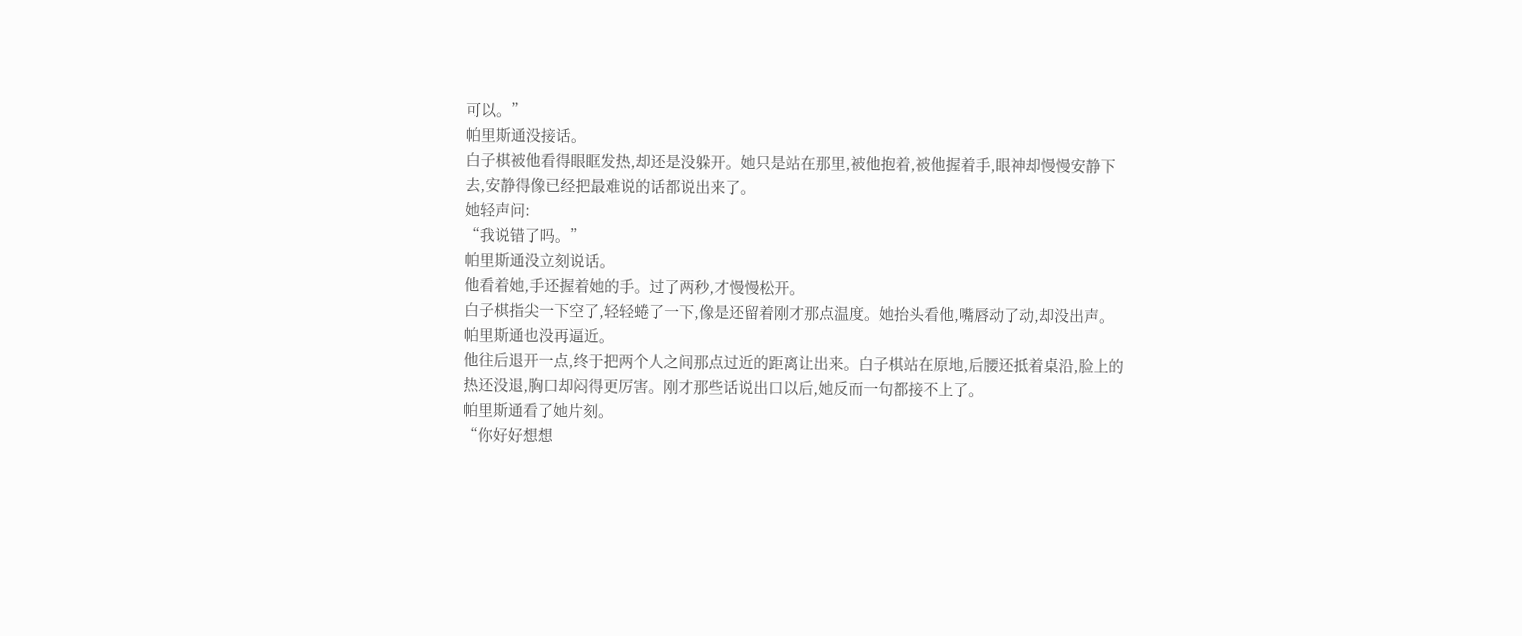可以。”
帕里斯通没接话。
白子棋被他看得眼眶发热,却还是没躲开。她只是站在那里,被他抱着,被他握着手,眼神却慢慢安静下去,安静得像已经把最难说的话都说出来了。
她轻声问:
“我说错了吗。”
帕里斯通没立刻说话。
他看着她,手还握着她的手。过了两秒,才慢慢松开。
白子棋指尖一下空了,轻轻蜷了一下,像是还留着刚才那点温度。她抬头看他,嘴唇动了动,却没出声。
帕里斯通也没再逼近。
他往后退开一点,终于把两个人之间那点过近的距离让出来。白子棋站在原地,后腰还抵着桌沿,脸上的热还没退,胸口却闷得更厉害。刚才那些话说出口以后,她反而一句都接不上了。
帕里斯通看了她片刻。
“你好好想想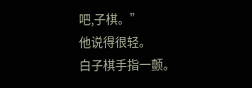吧,子棋。”
他说得很轻。
白子棋手指一颤。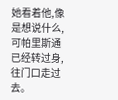她看着他,像是想说什么,可帕里斯通已经转过身,往门口走过去。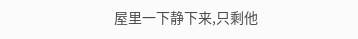屋里一下静下来,只剩他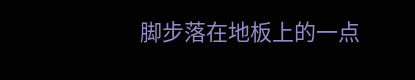脚步落在地板上的一点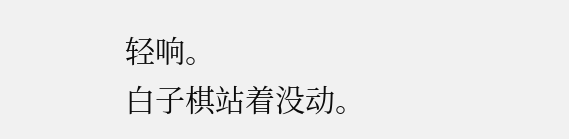轻响。
白子棋站着没动。